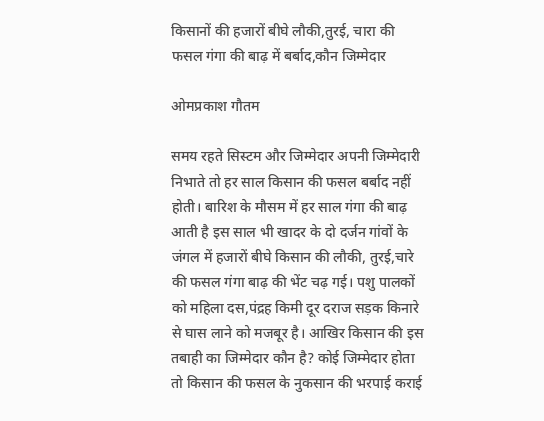किसानों की हजारों बीघे लौकी,तुरई, चारा की फसल गंगा की बाढ़ में बर्बाद,कौन जिम्मेदार

ओमप्रकाश गौतम

समय रहते सिस्टम और जिम्मेदार अपनी जिम्मेदारी निभाते तो हर साल किसान की फसल बर्बाद नहीं होती। बारिश के मौसम में हर साल गंगा की बाढ़ आती है इस साल भी खादर के दो दर्जन गांवों के जंगल में हजारों बीघे किसान की लौकी, तुरई,चारे की फसल गंगा बाढ़ की भेंट चढ़ गई। पशु पालकों को महिला दस,पंद्रह किमी दूर दराज सड़क किनारे से घास लाने को मजबूर है। आखिर किसान की इस तबाही का जिम्मेदार कौन है? कोई जिम्मेदार होता तो किसान की फसल के नुकसान की भरपाई कराई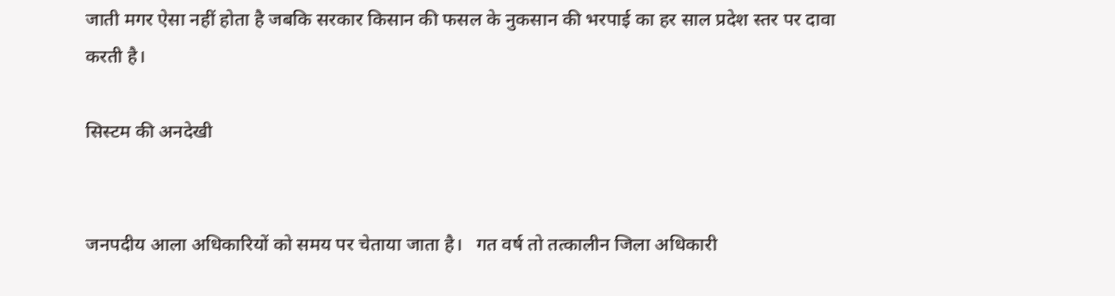जाती मगर ऐसा नहीं होता है जबकि सरकार किसान की फसल के नुकसान की भरपाई का हर साल प्रदेश स्तर पर दावा करती है।

सिस्टम की अनदेखी


जनपदीय आला अधिकारियों को समय पर चेताया जाता है।   गत वर्ष तो तत्कालीन जिला अधिकारी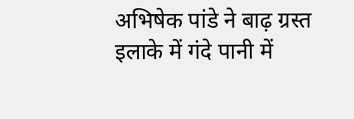अभिषेक पांडे ने बाढ़ ग्रस्त इलाके में गंदे पानी में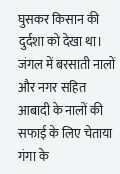घुसकर किसान की दुर्दशा को देखा था। जंगल में बरसाती नालों और नगर सहित आबादी के नालों की सफाई के लिए चेताया गंगा के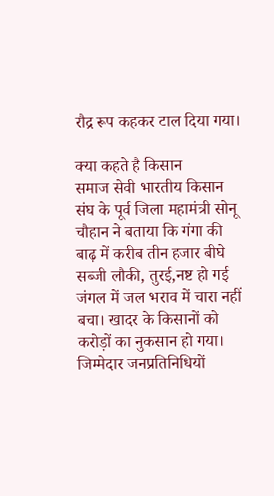रौद्र रूप कहकर टाल दिया गया।

क्या कहते है किसान
समाज सेवी भारतीय किसान संघ के पूर्व जिला महामंत्री सोनू चौहान ने बताया कि गंगा की बाढ़ में करीब तीन हजार बीघे सब्जी लौकी, तुरई,नष्ट हो गई जंगल में जल भराव में चारा नहीं बचा। खादर के किसानों को करोड़ों का नुकसान हो गया। जिम्मेदार जनप्रतिनिधियों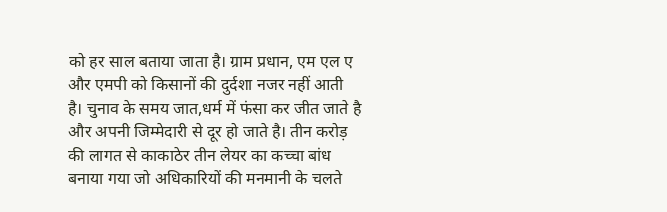को हर साल बताया जाता है। ग्राम प्रधान, एम एल ए और एमपी को किसानों की दुर्दशा नजर नहीं आती है। चुनाव के समय जात,धर्म में फंसा कर जीत जाते है और अपनी जिम्मेदारी से दूर हो जाते है। तीन करोड़ की लागत से काकाठेर तीन लेयर का कच्चा बांध बनाया गया जो अधिकारियों की मनमानी के चलते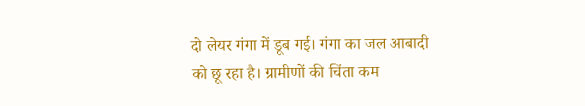दो लेयर गंगा में डूब गई। गंगा का जल आबादी को छू रहा है। ग्रामीणों की चिंता कम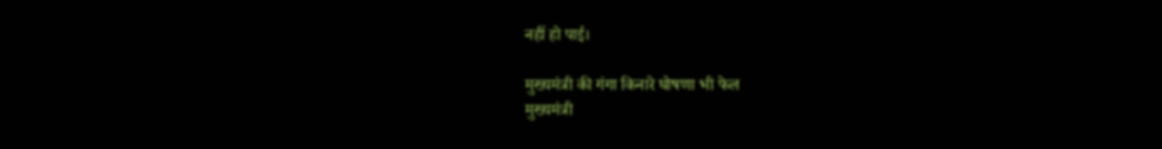नहीं हो पाई।

मुख्यमंत्री की गंगा किनारे घोषणा भी फेल
मुख्यमंत्री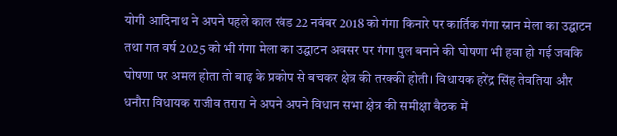योगी आदिनाथ ने अपने पहले काल खंड 22 नवंबर 2018 को गंगा किनारे पर कार्तिक गंगा स्नान मेला का उद्घाटन तथा गत वर्ष 2025 को भी गंगा मेला का उद्घाटन अवसर पर गंगा पुल बनाने की घोषणा भी हवा हो गई जबकि घोषणा पर अमल होता तो बाढ़ के प्रकोप से बचकर क्षेत्र की तरक्की होती। विधायक हरेंद्र सिंह तेवतिया और धनौरा विधायक राजीव तरारा ने अपने अपने विधान सभा क्षेत्र की समीक्षा बैठक में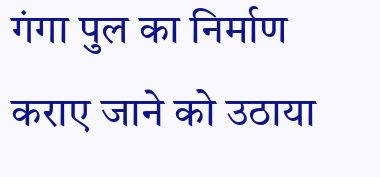गंगा पुल का निर्माण कराए जाने को उठाया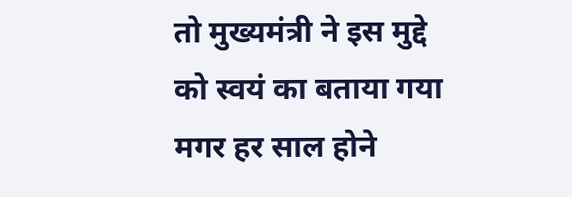तो मुख्यमंत्री ने इस मुद्दे को स्वयं का बताया गया मगर हर साल होने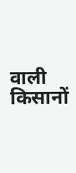वाली किसानों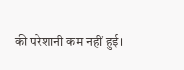की परेशानी कम नहीं हुई।